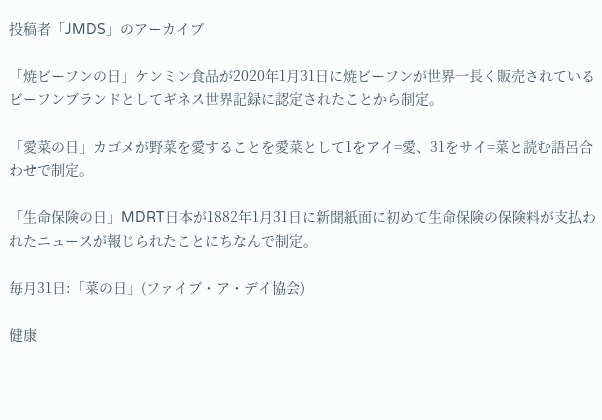投稿者「JMDS」のアーカイブ

「焼ビーフンの日」ケンミン食品が2020年1月31日に焼ビーフンが世界一長く販売されているビーフンブランドとしてギネス世界記録に認定されたことから制定。

「愛菜の日」カゴメが野菜を愛することを愛菜として1をアイ=愛、31をサイ=菜と読む語呂合わせで制定。

「生命保険の日」MDRT日本が1882年1月31日に新聞紙面に初めて生命保険の保険料が支払われたニュースが報じられたことにちなんで制定。

毎月31日:「菜の日」(ファイブ・ア・デイ協会)

健康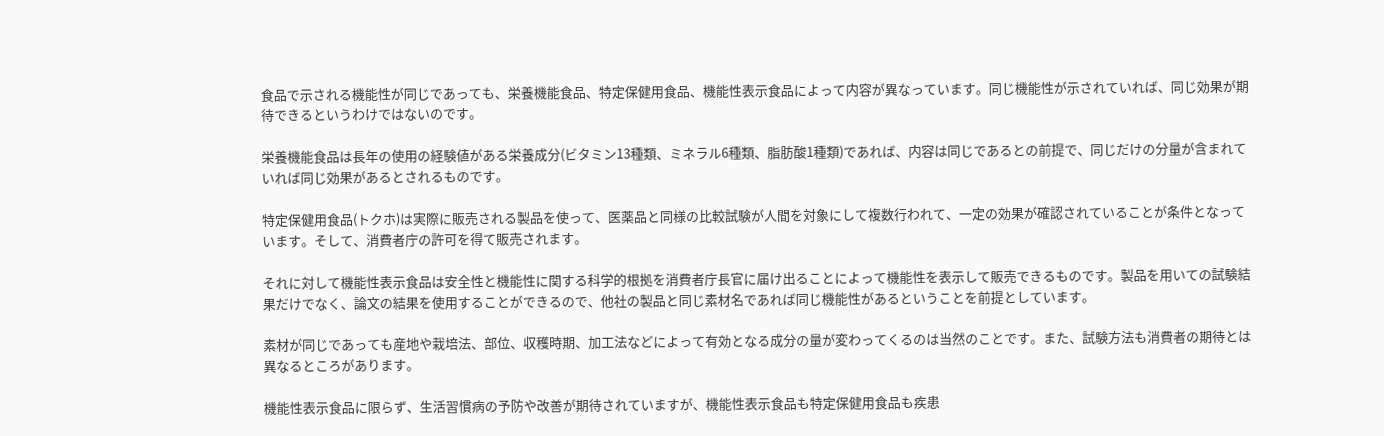食品で示される機能性が同じであっても、栄養機能食品、特定保健用食品、機能性表示食品によって内容が異なっています。同じ機能性が示されていれば、同じ効果が期待できるというわけではないのです。

栄養機能食品は長年の使用の経験値がある栄養成分(ビタミン13種類、ミネラル6種類、脂肪酸1種類)であれば、内容は同じであるとの前提で、同じだけの分量が含まれていれば同じ効果があるとされるものです。

特定保健用食品(トクホ)は実際に販売される製品を使って、医薬品と同様の比較試験が人間を対象にして複数行われて、一定の効果が確認されていることが条件となっています。そして、消費者庁の許可を得て販売されます。

それに対して機能性表示食品は安全性と機能性に関する科学的根拠を消費者庁長官に届け出ることによって機能性を表示して販売できるものです。製品を用いての試験結果だけでなく、論文の結果を使用することができるので、他社の製品と同じ素材名であれば同じ機能性があるということを前提としています。

素材が同じであっても産地や栽培法、部位、収穫時期、加工法などによって有効となる成分の量が変わってくるのは当然のことです。また、試験方法も消費者の期待とは異なるところがあります。

機能性表示食品に限らず、生活習慣病の予防や改善が期待されていますが、機能性表示食品も特定保健用食品も疾患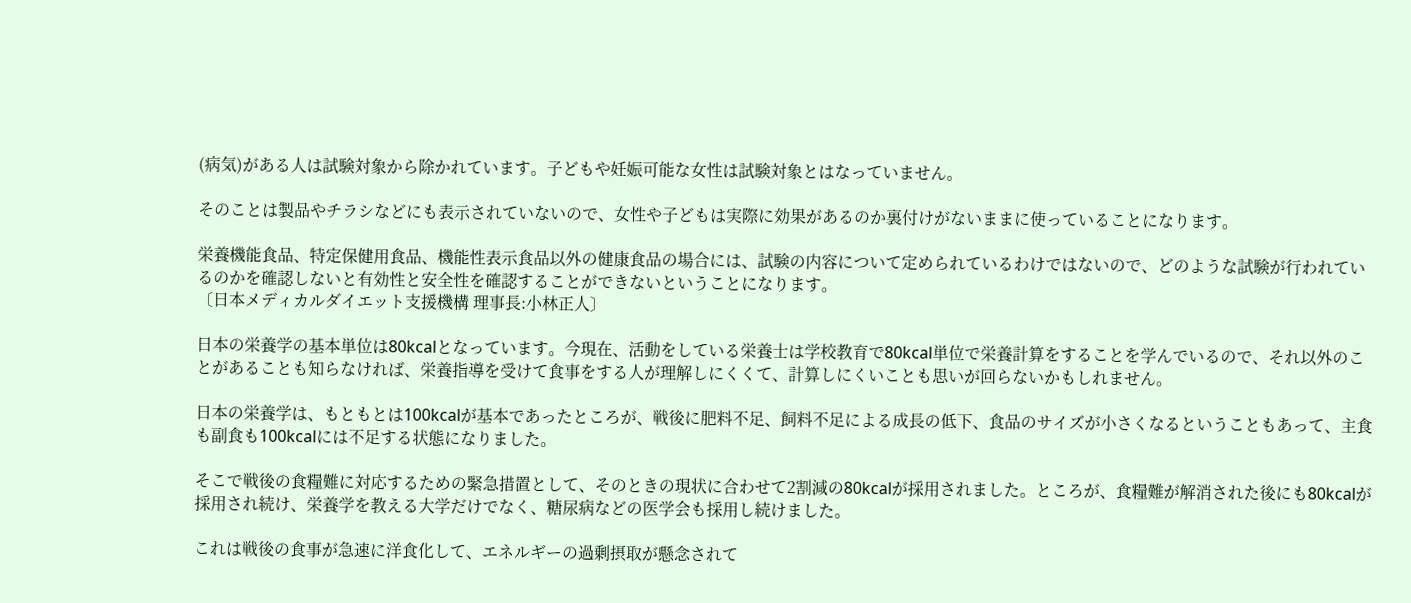(病気)がある人は試験対象から除かれています。子どもや妊娠可能な女性は試験対象とはなっていません。

そのことは製品やチラシなどにも表示されていないので、女性や子どもは実際に効果があるのか裏付けがないままに使っていることになります。

栄養機能食品、特定保健用食品、機能性表示食品以外の健康食品の場合には、試験の内容について定められているわけではないので、どのような試験が行われているのかを確認しないと有効性と安全性を確認することができないということになります。
〔日本メディカルダイエット支援機構 理事長:小林正人〕

日本の栄養学の基本単位は80kcalとなっています。今現在、活動をしている栄養士は学校教育で80kcal単位で栄養計算をすることを学んでいるので、それ以外のことがあることも知らなければ、栄養指導を受けて食事をする人が理解しにくくて、計算しにくいことも思いが回らないかもしれません。

日本の栄養学は、もともとは100kcalが基本であったところが、戦後に肥料不足、飼料不足による成長の低下、食品のサイズが小さくなるということもあって、主食も副食も100kcalには不足する状態になりました。

そこで戦後の食糧難に対応するための緊急措置として、そのときの現状に合わせて2割減の80kcalが採用されました。ところが、食糧難が解消された後にも80kcalが採用され続け、栄養学を教える大学だけでなく、糖尿病などの医学会も採用し続けました。

これは戦後の食事が急速に洋食化して、エネルギーの過剰摂取が懸念されて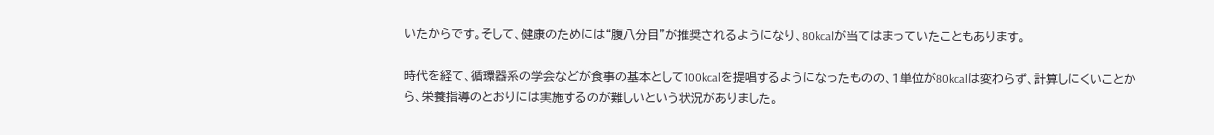いたからです。そして、健康のためには“腹八分目”が推奨されるようになり、80kcalが当てはまっていたこともあります。

時代を経て、循環器系の学会などが食事の基本として100kcalを提唱するようになったものの、1単位が80kcalは変わらず、計算しにくいことから、栄養指導のとおりには実施するのが難しいという状況がありました。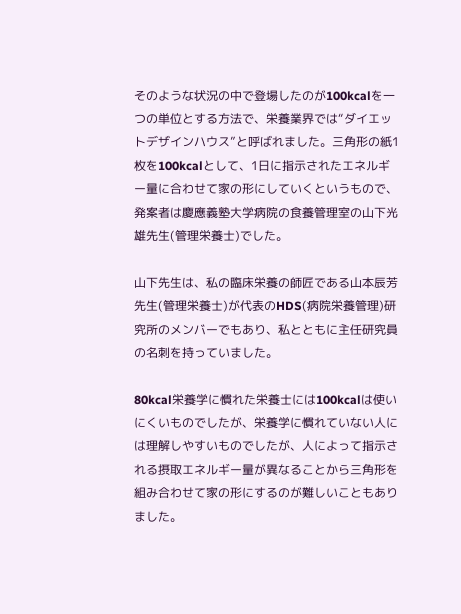そのような状況の中で登場したのが100kcalを一つの単位とする方法で、栄養業界では“ダイエットデザインハウス”と呼ばれました。三角形の紙1枚を100kcalとして、1日に指示されたエネルギー量に合わせて家の形にしていくというもので、発案者は慶應義塾大学病院の食養管理室の山下光雄先生(管理栄養士)でした。

山下先生は、私の臨床栄養の師匠である山本辰芳先生(管理栄養士)が代表のHDS(病院栄養管理)研究所のメンバーでもあり、私とともに主任研究員の名刺を持っていました。

80kcal栄養学に慣れた栄養士には100kcalは使いにくいものでしたが、栄養学に慣れていない人には理解しやすいものでしたが、人によって指示される摂取エネルギー量が異なることから三角形を組み合わせて家の形にするのが難しいこともありました。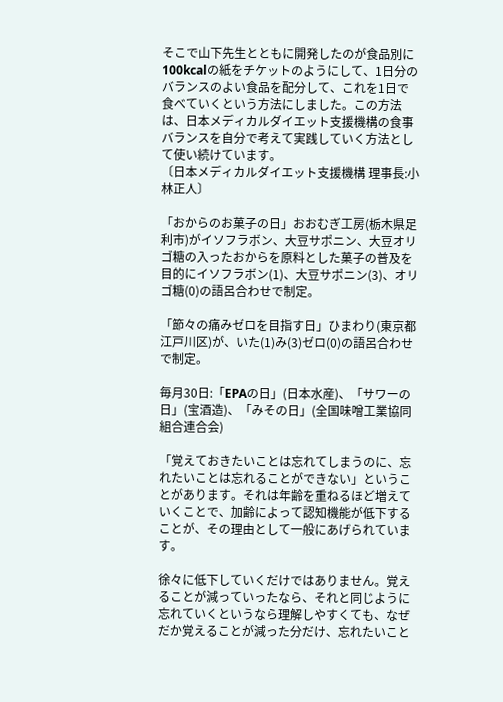そこで山下先生とともに開発したのが食品別に100kcalの紙をチケットのようにして、1日分のバランスのよい食品を配分して、これを1日で食べていくという方法にしました。この方法は、日本メディカルダイエット支援機構の食事バランスを自分で考えて実践していく方法として使い続けています。
〔日本メディカルダイエット支援機構 理事長:小林正人〕

「おからのお菓子の日」おおむぎ工房(栃木県足利市)がイソフラボン、大豆サポニン、大豆オリゴ糖の入ったおからを原料とした菓子の普及を目的にイソフラボン(1)、大豆サポニン(3)、オリゴ糖(0)の語呂合わせで制定。

「節々の痛みゼロを目指す日」ひまわり(東京都江戸川区)が、いた(1)み(3)ゼロ(0)の語呂合わせで制定。

毎月30日:「EPAの日」(日本水産)、「サワーの日」(宝酒造)、「みその日」(全国味噌工業協同組合連合会)

「覚えておきたいことは忘れてしまうのに、忘れたいことは忘れることができない」ということがあります。それは年齢を重ねるほど増えていくことで、加齢によって認知機能が低下することが、その理由として一般にあげられています。

徐々に低下していくだけではありません。覚えることが減っていったなら、それと同じように忘れていくというなら理解しやすくても、なぜだか覚えることが減った分だけ、忘れたいこと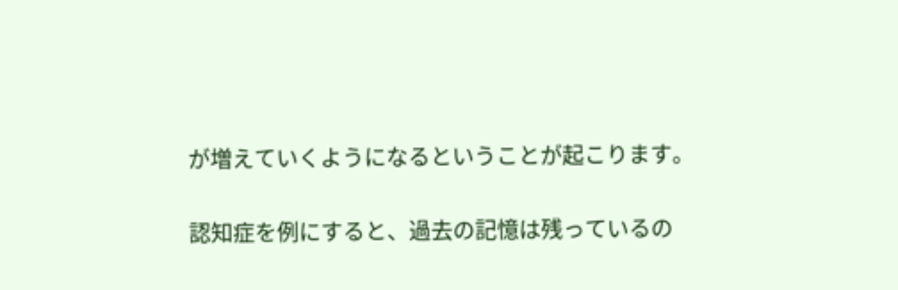が増えていくようになるということが起こります。

認知症を例にすると、過去の記憶は残っているの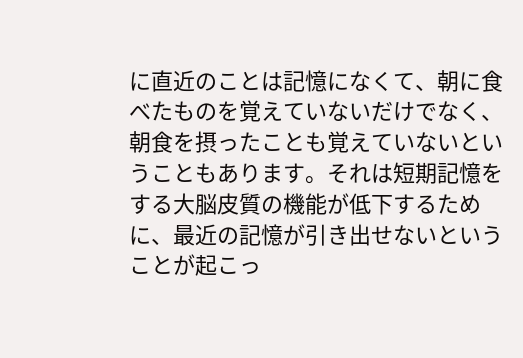に直近のことは記憶になくて、朝に食べたものを覚えていないだけでなく、朝食を摂ったことも覚えていないということもあります。それは短期記憶をする大脳皮質の機能が低下するために、最近の記憶が引き出せないということが起こっ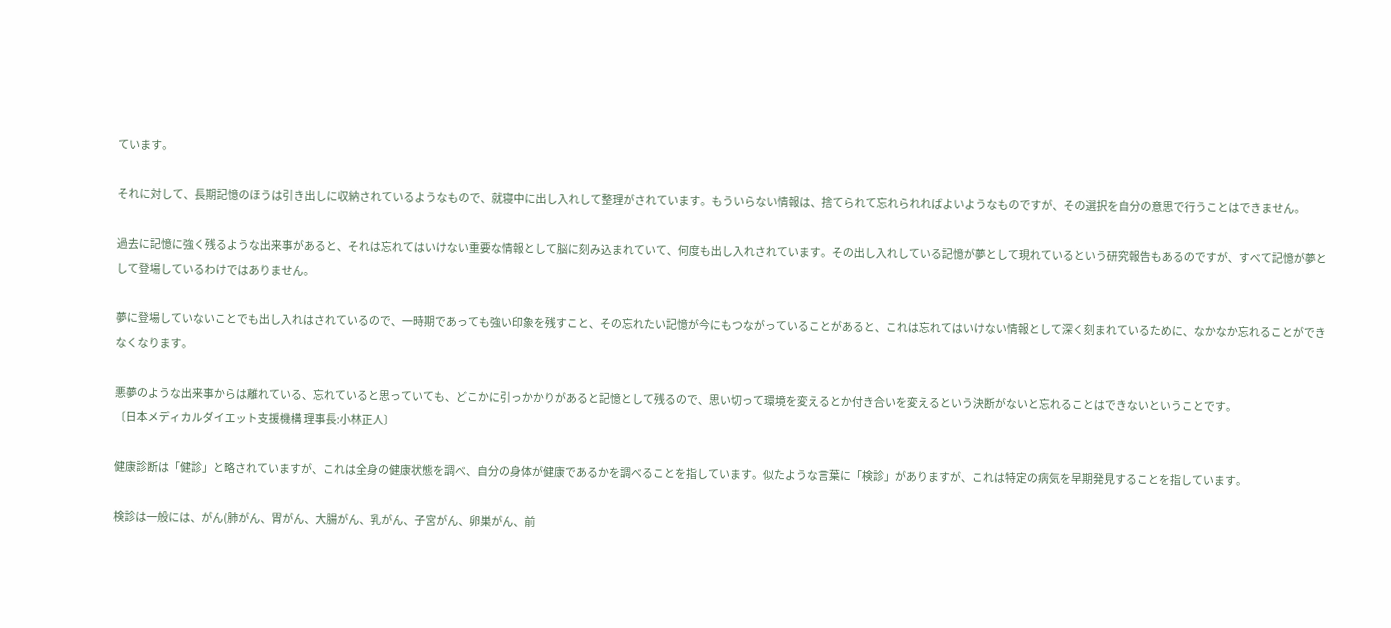ています。

それに対して、長期記憶のほうは引き出しに収納されているようなもので、就寝中に出し入れして整理がされています。もういらない情報は、捨てられて忘れられればよいようなものですが、その選択を自分の意思で行うことはできません。

過去に記憶に強く残るような出来事があると、それは忘れてはいけない重要な情報として脳に刻み込まれていて、何度も出し入れされています。その出し入れしている記憶が夢として現れているという研究報告もあるのですが、すべて記憶が夢として登場しているわけではありません。

夢に登場していないことでも出し入れはされているので、一時期であっても強い印象を残すこと、その忘れたい記憶が今にもつながっていることがあると、これは忘れてはいけない情報として深く刻まれているために、なかなか忘れることができなくなります。

悪夢のような出来事からは離れている、忘れていると思っていても、どこかに引っかかりがあると記憶として残るので、思い切って環境を変えるとか付き合いを変えるという決断がないと忘れることはできないということです。
〔日本メディカルダイエット支援機構 理事長:小林正人〕

健康診断は「健診」と略されていますが、これは全身の健康状態を調べ、自分の身体が健康であるかを調べることを指しています。似たような言葉に「検診」がありますが、これは特定の病気を早期発見することを指しています。

検診は一般には、がん(肺がん、胃がん、大腸がん、乳がん、子宮がん、卵巣がん、前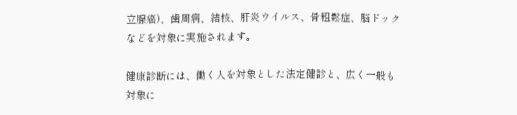立腺癌)、歯周病、結核、肝炎ウイルス、骨粗鬆症、脳ドックなどを対象に実施されます。

健康診断には、働く人を対象とした法定健診と、広く一般も対象に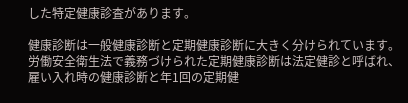した特定健康診査があります。

健康診断は一般健康診断と定期健康診断に大きく分けられています。労働安全衛生法で義務づけられた定期健康診断は法定健診と呼ばれ、雇い入れ時の健康診断と年1回の定期健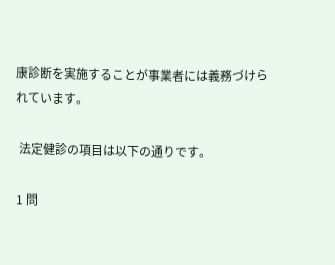康診断を実施することが事業者には義務づけられています。

 法定健診の項目は以下の通りです。

1 問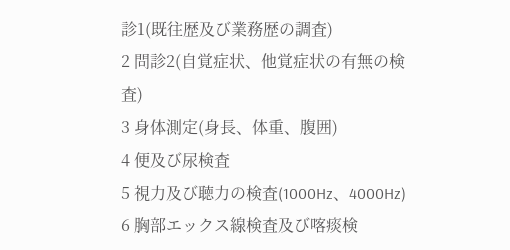診1(既往歴及び業務歴の調査)
2 問診2(自覚症状、他覚症状の有無の検査)
3 身体測定(身長、体重、腹囲)
4 便及び尿検査
5 視力及び聴力の検査(1000Hz、4000Hz)
6 胸部エックス線検査及び喀痰検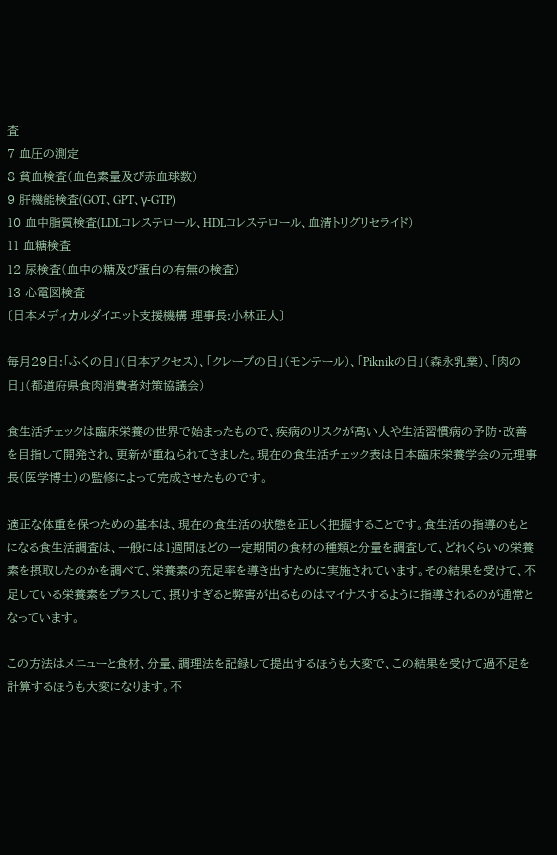査
7 血圧の測定
8 貧血検査(血色素量及び赤血球数)
9 肝機能検査(GOT、GPT、γ‐GTP)
10 血中脂質検査(LDLコレステロール、HDLコレステロール、血清トリグリセライド)
11 血糖検査
12 尿検査(血中の糖及び蛋白の有無の検査)
13 心電図検査
〔日本メディカルダイエット支援機構 理事長:小林正人〕

毎月29日:「ふくの日」(日本アクセス)、「クレープの日」(モンテール)、「Piknikの日」(森永乳業)、「肉の日」(都道府県食肉消費者対策協議会)

食生活チェックは臨床栄養の世界で始まったもので、疾病のリスクが高い人や生活習慣病の予防・改善を目指して開発され、更新が重ねられてきました。現在の食生活チェック表は日本臨床栄養学会の元理事長(医学博士)の監修によって完成させたものです。

適正な体重を保つための基本は、現在の食生活の状態を正しく把握することです。食生活の指導のもとになる食生活調査は、一般には1週間ほどの一定期間の食材の種類と分量を調査して、どれくらいの栄養素を摂取したのかを調べて、栄養素の充足率を導き出すために実施されています。その結果を受けて、不足している栄養素をプラスして、摂りすぎると弊害が出るものはマイナスするように指導されるのが通常となっています。

この方法はメニューと食材、分量、調理法を記録して提出するほうも大変で、この結果を受けて過不足を計算するほうも大変になります。不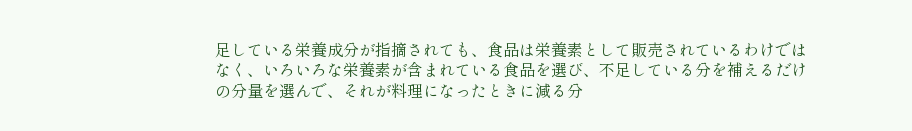足している栄養成分が指摘されても、食品は栄養素として販売されているわけではなく、いろいろな栄養素が含まれている食品を選び、不足している分を補えるだけの分量を選んで、それが料理になったときに減る分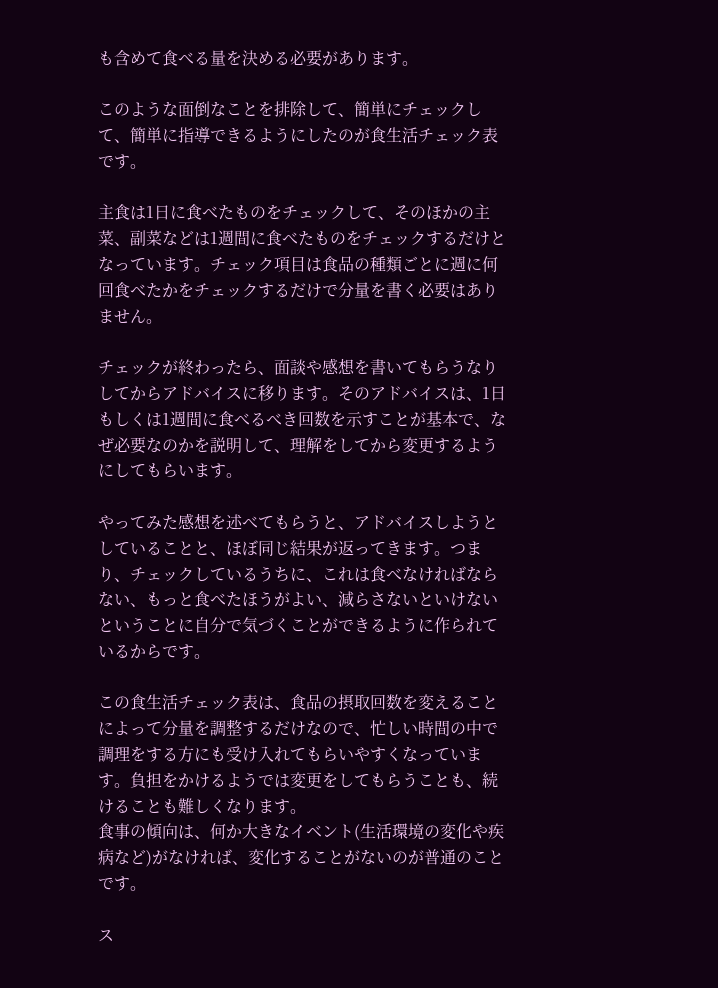も含めて食べる量を決める必要があります。

このような面倒なことを排除して、簡単にチェックして、簡単に指導できるようにしたのが食生活チェック表です。

主食は1日に食べたものをチェックして、そのほかの主菜、副菜などは1週間に食べたものをチェックするだけとなっています。チェック項目は食品の種類ごとに週に何回食べたかをチェックするだけで分量を書く必要はありません。

チェックが終わったら、面談や感想を書いてもらうなりしてからアドバイスに移ります。そのアドバイスは、1日もしくは1週間に食べるべき回数を示すことが基本で、なぜ必要なのかを説明して、理解をしてから変更するようにしてもらいます。

やってみた感想を述べてもらうと、アドバイスしようとしていることと、ほぼ同じ結果が返ってきます。つまり、チェックしているうちに、これは食べなければならない、もっと食べたほうがよい、減らさないといけないということに自分で気づくことができるように作られているからです。

この食生活チェック表は、食品の摂取回数を変えることによって分量を調整するだけなので、忙しい時間の中で調理をする方にも受け入れてもらいやすくなっています。負担をかけるようでは変更をしてもらうことも、続けることも難しくなります。
食事の傾向は、何か大きなイベント(生活環境の変化や疾病など)がなければ、変化することがないのが普通のことです。

ス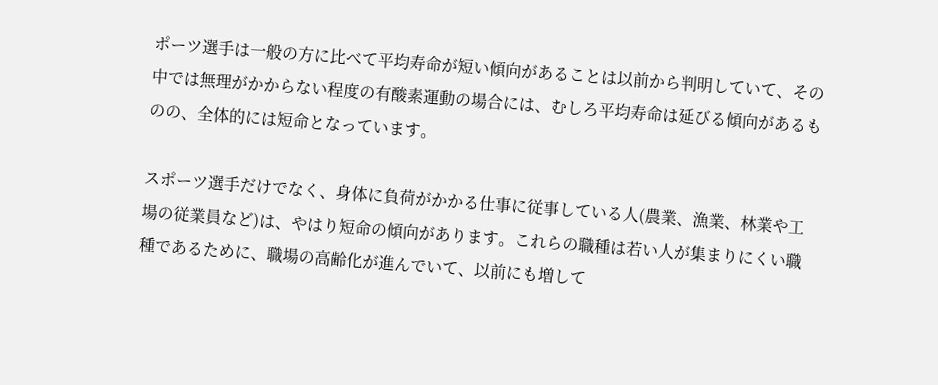ポーツ選手は一般の方に比べて平均寿命が短い傾向があることは以前から判明していて、その中では無理がかからない程度の有酸素運動の場合には、むしろ平均寿命は延びる傾向があるものの、全体的には短命となっています。

スポーツ選手だけでなく、身体に負荷がかかる仕事に従事している人(農業、漁業、林業や工場の従業員など)は、やはり短命の傾向があります。これらの職種は若い人が集まりにくい職種であるために、職場の高齢化が進んでいて、以前にも増して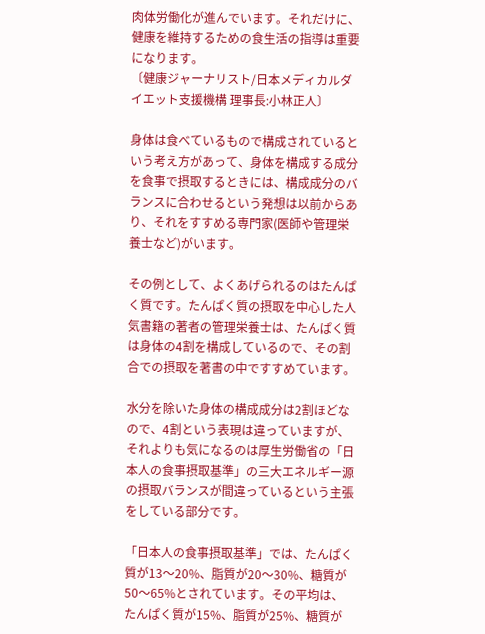肉体労働化が進んでいます。それだけに、健康を維持するための食生活の指導は重要になります。
〔健康ジャーナリスト/日本メディカルダイエット支援機構 理事長:小林正人〕

身体は食べているもので構成されているという考え方があって、身体を構成する成分を食事で摂取するときには、構成成分のバランスに合わせるという発想は以前からあり、それをすすめる専門家(医師や管理栄養士など)がいます。

その例として、よくあげられるのはたんぱく質です。たんぱく質の摂取を中心した人気書籍の著者の管理栄養士は、たんぱく質は身体の4割を構成しているので、その割合での摂取を著書の中ですすめています。

水分を除いた身体の構成成分は2割ほどなので、4割という表現は違っていますが、それよりも気になるのは厚生労働省の「日本人の食事摂取基準」の三大エネルギー源の摂取バランスが間違っているという主張をしている部分です。

「日本人の食事摂取基準」では、たんぱく質が13〜20%、脂質が20〜30%、糖質が50〜65%とされています。その平均は、たんぱく質が15%、脂質が25%、糖質が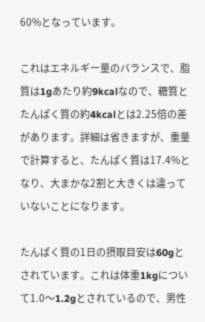60%となっています。

これはエネルギー量のバランスで、脂質は1gあたり約9kcalなので、糖質とたんぱく質の約4kcalとは2.25倍の差があります。詳細は省きますが、重量で計算すると、たんぱく質は17.4%となり、大まかな2割と大きくは違っていないことになります。

たんぱく質の1日の摂取目安は60gとされています。これは体重1kgについて1.0〜1.2gとされているので、男性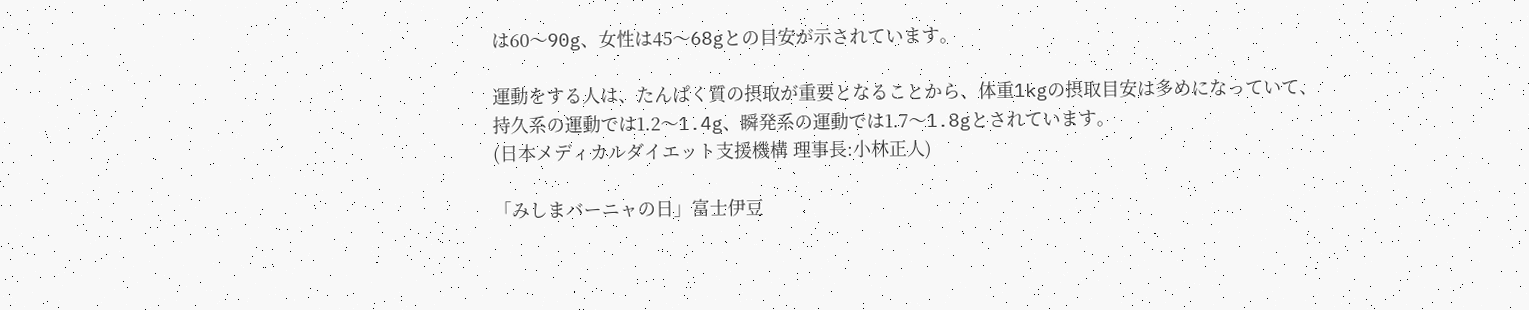は60〜90g、女性は45〜68gとの目安が示されています。

運動をする人は、たんぱく質の摂取が重要となることから、体重1kgの摂取目安は多めになっていて、持久系の運動では1.2〜1.4g、瞬発系の運動では1.7〜1.8gとされています。
(日本メディカルダイエット支援機構 理事長:小林正人)

「みしまバーニャの日」富士伊豆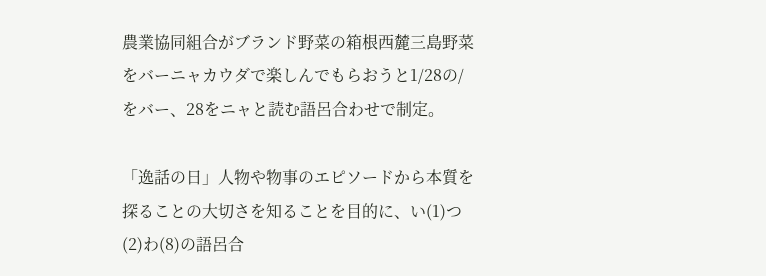農業協同組合がブランド野菜の箱根西麓三島野菜をバーニャカウダで楽しんでもらおうと1/28の/をバー、28をニャと読む語呂合わせで制定。

「逸話の日」人物や物事のエピソードから本質を探ることの大切さを知ることを目的に、い(1)つ(2)わ(8)の語呂合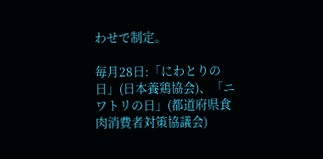わせで制定。

毎月28日:「にわとりの日」(日本養鶏協会)、「ニワトリの日」(都道府県食肉消費者対策協議会)